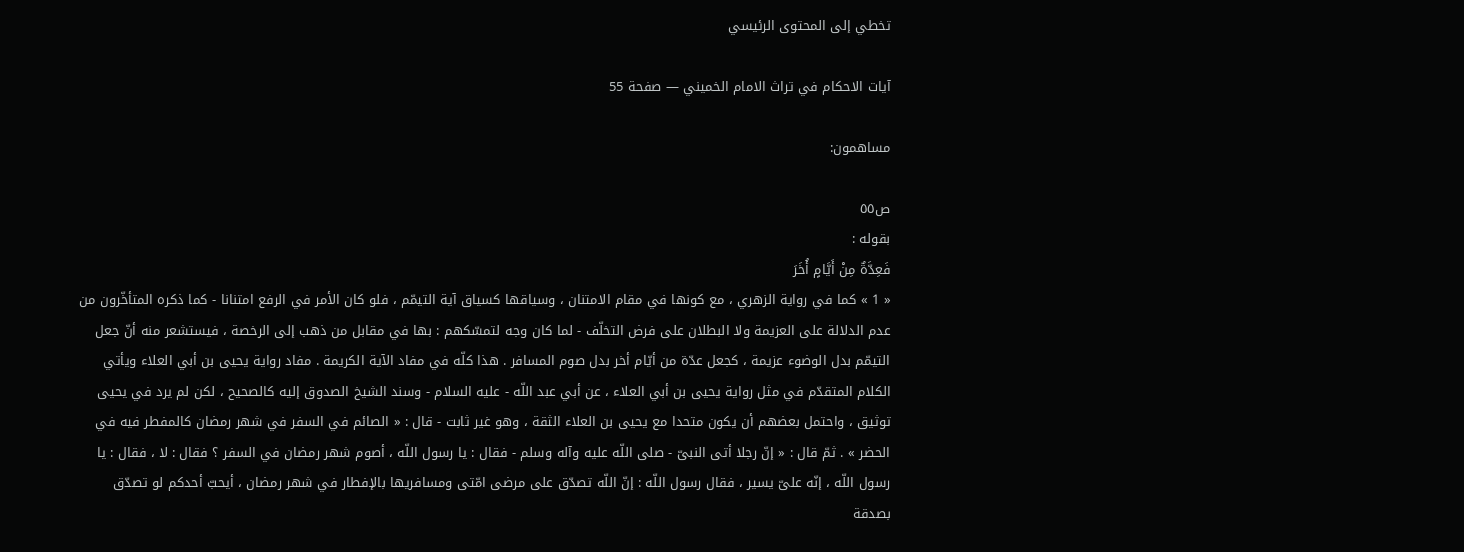تخطي إلى المحتوى الرئيسي

آيات الاحكام في تراث الامام الخميني — صفحة 55

مساهمون:

ص٥٥
بقوله :
فَعِدَّةٌ مِنْ أَيَّامٍ أُخَرَ
« 1 » كما في رواية الزهري ، مع كونها في مقام الامتنان ، وسياقها كسياق آية التيمّم ، فلو كان الأمر في الرفع امتنانا - كما ذكره المتأخّرون من عدم الدلالة على العزيمة ولا البطلان على فرض التخلّف - لما كان وجه لتمسّكهم : بها في مقابل من ذهب إلى الرخصة ، فيستشعر منه أنّ جعل التيمّم بدل الوضوء عزيمة ، كجعل عدّة من أيّام أخر بدل صوم المسافر . هذا كلّه في مفاد الآية الكريمة . مفاد رواية يحيى بن أبي العلاء ويأتي الكلام المتقدّم في مثل رواية يحيى بن أبي العلاء ، عن أبي عبد اللّه - عليه السلام - وسند الشيخ الصدوق إليه كالصحيح ، لكن لم يرد في يحيى توثيق ، واحتمل بعضهم أن يكون متحدا مع يحيى بن العلاء الثقة ، وهو غير ثابت - قال : « الصائم في السفر في شهر رمضان كالمفطر فيه في الحضر » . ثمّ قال : « إنّ رجلا أتى النبىّ - صلى اللّه عليه وآله وسلم - فقال : يا رسول اللّه ، أصوم شهر رمضان في السفر ؟ فقال : لا ، فقال : يا رسول اللّه ، إنّه علىّ يسير ، فقال رسول اللّه : إنّ اللّه تصدّق على مرضى امّتى ومسافريها بالإفطار في شهر رمضان ، أيحبّ أحدكم لو تصدّق بصدقة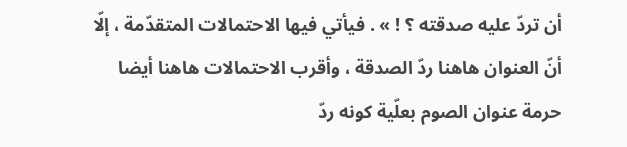أن تردّ عليه صدقته ؟ ! » . فيأتي فيها الاحتمالات المتقدّمة ، إلّا أنّ العنوان هاهنا ردّ الصدقة ، وأقرب الاحتمالات هاهنا أيضا حرمة عنوان الصوم بعلّية كونه ردّ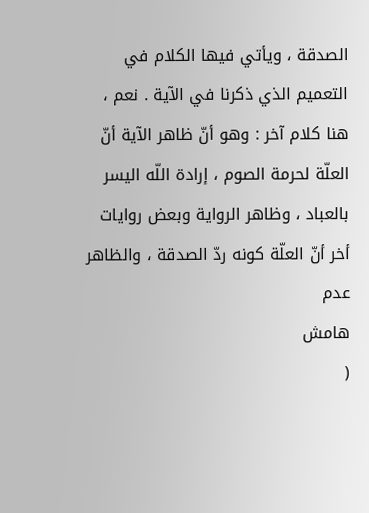الصدقة ، ويأتي فيها الكلام في التعميم الذي ذكرنا في الآية . نعم ، هنا كلام آخر : وهو أنّ ظاهر الآية أنّ العلّة لحرمة الصوم ، إرادة اللّه اليسر بالعباد ، وظاهر الرواية وبعض روايات أخر أنّ العلّة كونه ردّ الصدقة ، والظاهر عدم
هامش
(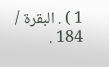1 ) . البقرة / 184 .